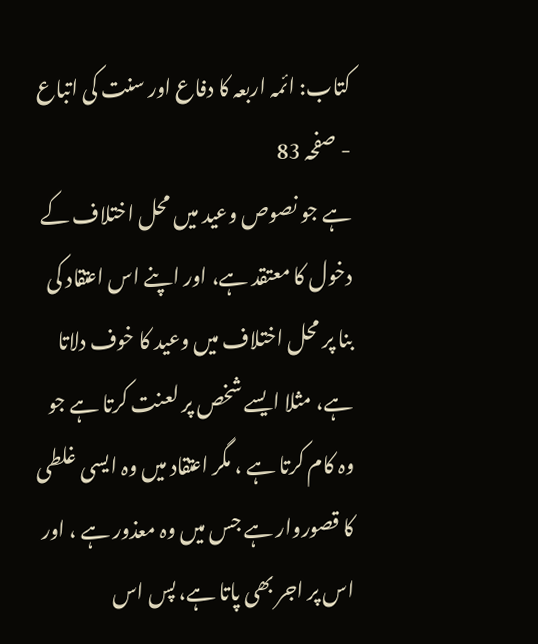کتاب: ائمہ اربعہ کا دفاع اور سنت کی اتباع - صفحہ 83
ہے جو نصوص وعید میں محل اختلاف کے دخول کا معتقد ہے، اور اپنے اس اعتقاد کی بنا پر محل اختلاف میں وعید کا خوف دلاتا ہے، مثلا ایسے شخص پر لعنت کرتا ہے جو وہ کام کرتا ہے ، مگر اعتقاد میں وہ ایسی غلطی کا قصوروار ہے جس میں وہ معذور ہے ، اور اس پر اجر بھی پاتا ہے، پس اس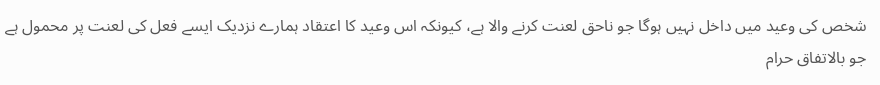شخص کی وعید میں داخل نہیں ہوگا جو ناحق لعنت کرنے والا ہے، کیونکہ اس وعید کا اعتقاد ہمارے نزدیک ایسے فعل کی لعنت پر محمول ہے جو بالاتفاق حرام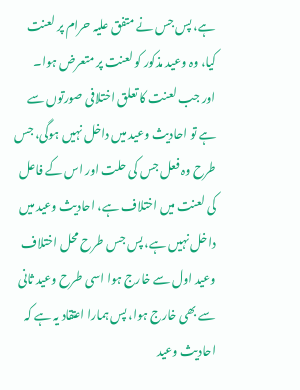ہے، پس جس نے متفق علیہ حرام پر لعنت کیا، وہ وعید مذکور کو لعنت پر متعرض ہوا۔
اور جب لعنت کا تعلق اختلافی صورتوں سے ہے تو احادیث وعید میں داخل نہیں ہوگی، جس طرح وہ فعل جس کی حلت اور اس کے فاعل کی لعنت میں اختلاف ہے، احادیث وعید میں داخل نہیں ہے، پس جس طرح محل اختلاف وعید اول سے خارج ہوا اسی طرح وعید ثانی سے بھی خارج ہوا، پس ہمارا اعتقاد یہ ہے کہ احادیث وعید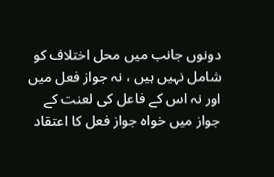دونوں جانب میں محل اختلاف کو شامل نہیں ہیں ، نہ جواز فعل میں اور نہ اس کے فاعل کی لعنت کے جواز میں خواہ جواز فعل کا اعتقاد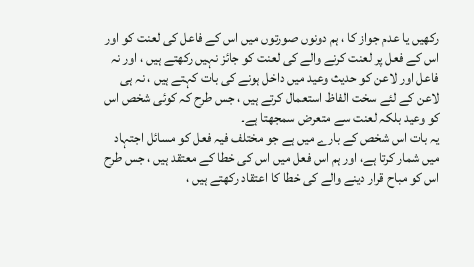رکھیں یا عدم جواز کا ، ہم دونوں صورتوں میں اس کے فاعل کی لعنت کو اور اس کے فعل پر لعنت کرنے والے کی لعنت کو جائز نہیں رکھتے ہیں ، اور نہ فاعل اور لاعن کو حدیث وعید میں داخل ہونے کی بات کہتے ہیں ، نہ ہی لاعن کے لئے سخت الفاظ استعمال کرتے ہیں ، جس طرح کہ کوئی شخص اس کو وعید بلکہ لعنت سے متعرض سمجھتا ہے۔
یہ بات اس شخص کے بارے میں ہے جو مختلف فیہ فعل کو مسائل اجتہاد میں شمار کرتا ہے، اور ہم اس فعل میں اس کی خطا کے معتقد ہیں ، جس طرح اس کو مباح قرار دینے والے کی خطا کا اعتقاد رکھتے ہیں ،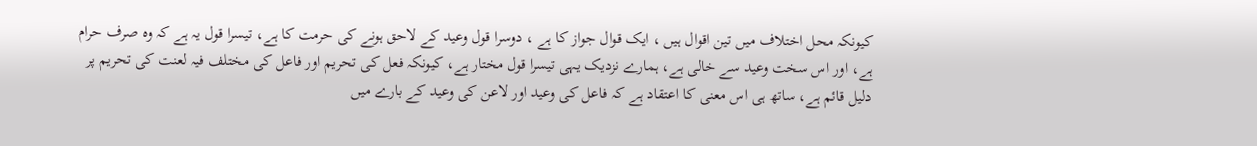کیونکہ محل اختلاف میں تین اقوال ہیں ، ایک قوال جواز کا ہے ، دوسرا قول وعید کے لاحق ہونے کی حرمت کا ہے، تیسرا قول یہ ہے کہ وہ صرف حرام ہے، اور اس سخت وعید سے خالی ہے، ہمارے نزدیک یہی تیسرا قول مختار ہے، کیونکہ فعل کی تحریم اور فاعل کی مختلف فیہ لعنت کی تحریم پر دلیل قائم ہے، ساتھ ہی اس معنی کا اعتقاد ہے کہ فاعل کی وعید اور لاعن کی وعید کے بارے میں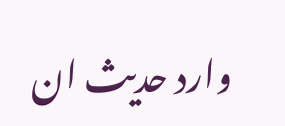وارد حدیث ان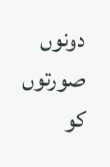دونوں صورتوں کو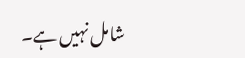شامل نہیں ہے۔